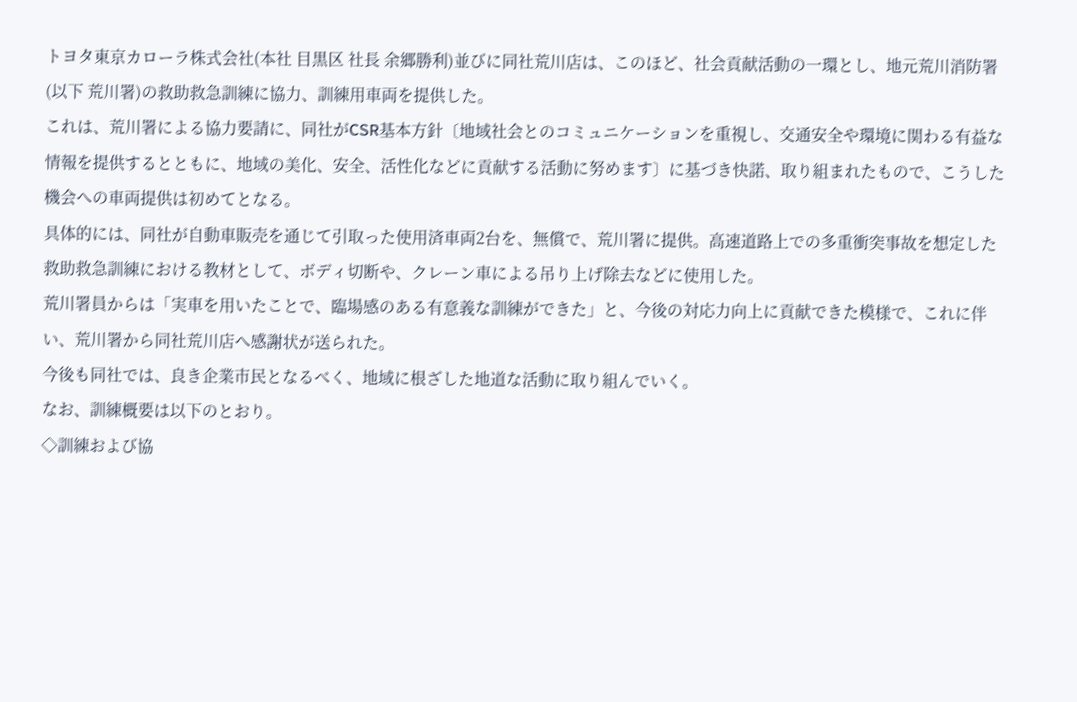トヨタ東京カローラ株式会社(本社 目黒区 社長 余郷勝利)並びに同社荒川店は、このほど、社会貢献活動の一環とし、地元荒川消防署(以下 荒川署)の救助救急訓練に協力、訓練用車両を提供した。
これは、荒川署による協力要請に、同社がCSR基本方針〔地域社会とのコミュニケーションを重視し、交通安全や環境に関わる有益な情報を提供するとともに、地域の美化、安全、活性化などに貢献する活動に努めます〕に基づき快諾、取り組まれたもので、こうした機会への車両提供は初めてとなる。
具体的には、同社が自動車販売を通じて引取った使用済車両2台を、無償で、荒川署に提供。高速道路上での多重衝突事故を想定した救助救急訓練における教材として、ボディ切断や、クレーン車による吊り上げ除去などに使用した。
荒川署員からは「実車を用いたことで、臨場感のある有意義な訓練ができた」と、今後の対応力向上に貢献できた模様で、これに伴い、荒川署から同社荒川店へ感謝状が送られた。
今後も同社では、良き企業市民となるべく、地域に根ざした地道な活動に取り組んでいく。
なお、訓練概要は以下のとおり。
◇訓練および協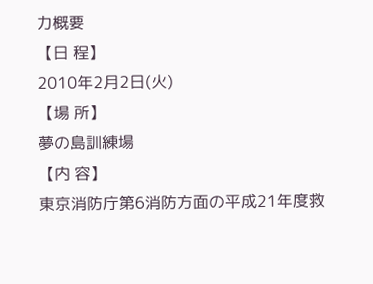力概要
【日 程】
2010年2月2日(火)
【場 所】
夢の島訓練場
【内 容】
東京消防庁第6消防方面の平成21年度救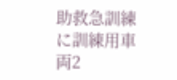助救急訓練に訓練用車両2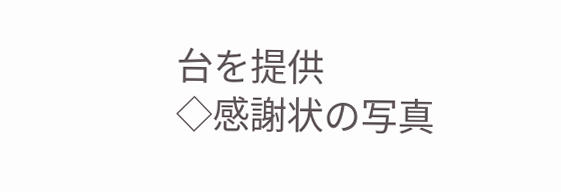台を提供
◇感謝状の写真